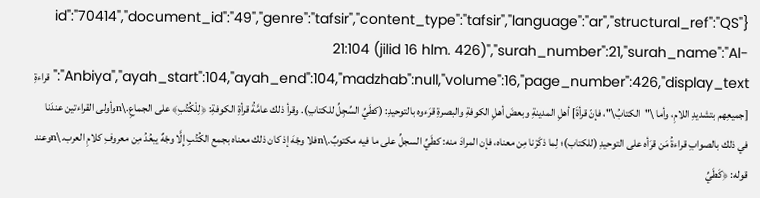{"id":"70414","document_id":"49","genre":"tafsir","content_type":"tafsir","language":"ar","structural_ref":"QS 21:104 (jilid 16 hlm. 426)","surah_number":21,"surah_name":"Al-Anbiya","ayah_start":104,"ayah_end":104,"madzhab":null,"volume":16,"page_number":426,"display_text":"قراءةِ [جميعِهم بتشديدِ اللامِ، وأما \"الكتابُ\"، فإنّ قرأةَ] أهلِ المدينةِ وبعضَ أهلِ الكوفةِ والبصرةِ قرَءوه بالتوحيدِ: (كطَيِّ السِّجِلِّ للكتابِ). وقرأ ذلك عامَّةُ قرأةِ الكوفةِ: ﴿لِلْكُتُبِ﴾ على الجماعِ.\nوأولى القراءتين عندَنا في ذلك بالصوابِ قراءةُ مَن قرَأه على التوحيدِ (للكتاب)؛ لِما ذكَرْنا مِن معناه، فإن المرادَ منه: كطَيِّ السجلِّ على ما فيه مكتوبٌ.\nفلا وجْهَ إذ كان ذلك معناه بجمع الكُتُبِ إِلَّا وجْهٌ يبعُدُ مِن معروفِ كلامِ العرب.\nوعند قوله: ﴿كَطَيِّ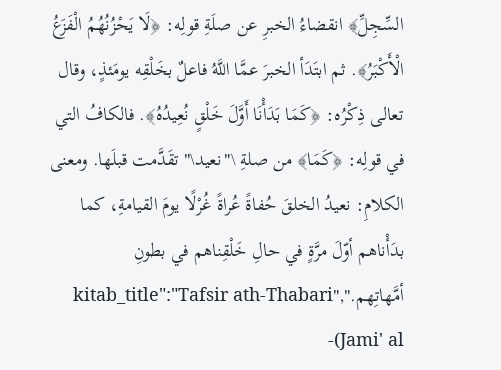السِّجِلِّ﴾ انقضاءُ الخبرِ عن صلَةِ قولِه: ﴿لَا يَحْزُنُهُمُ الْفَزَعُ الْأَكْبَرُ﴾. ثم ابتَدَأ الخبرَ عمَّا اللَّهُ فاعلٌ بخَلْقِه يومَئذٍ، وقال تعالى ذِكْرُه: ﴿كَمَا بَدَأْنَا أَوَّلَ خَلْقٍ نُعِيدُهُ﴾. فالكافُ التي في قولِه: ﴿كَمَا﴾ من صلةِ \"نعيد\" تقَدَّمت قبلَها. ومعنى الكلامِ: نعيدُ الخلقَ حُفاةً عُراةً غُرْلًا يومَ القيامةِ، كما بدَأْناهم أوّلَ مرَّةٍ في حالِ خَلْقِناهم في بطونِ أمَّهاتِهم.","kitab_title":"Tafsir ath-Thabari (Jami' al-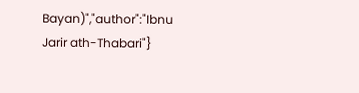Bayan)","author":"Ibnu Jarir ath-Thabari"}